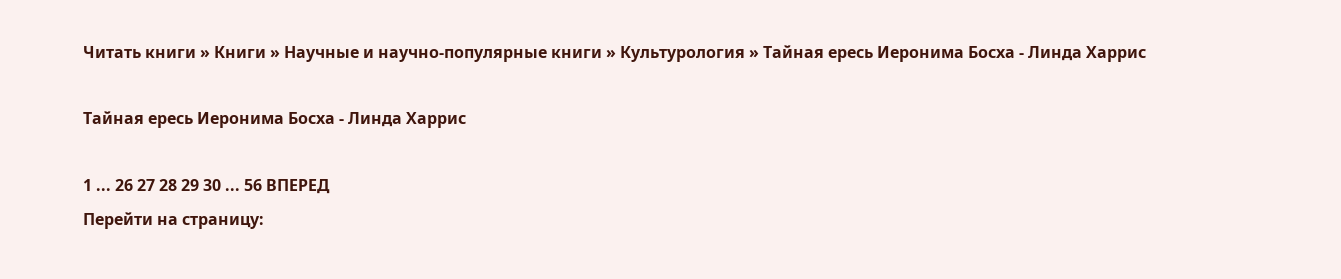Читать книги » Книги » Научные и научно-популярные книги » Культурология » Тайная ересь Иеронима Босха - Линда Харрис

Тайная ересь Иеронима Босха - Линда Харрис

1 ... 26 27 28 29 30 ... 56 ВПЕРЕД
Перейти на страницу: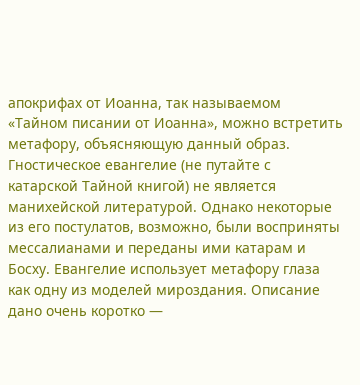апокрифах от Иоанна, так называемом «Тайном писании от Иоанна», можно встретить метафору, объясняющую данный образ. Гностическое евангелие (не путайте с катарской Тайной книгой) не является манихейской литературой. Однако некоторые из его постулатов, возможно, были восприняты мессалианами и переданы ими катарам и Босху. Евангелие использует метафору глаза как одну из моделей мироздания. Описание дано очень коротко —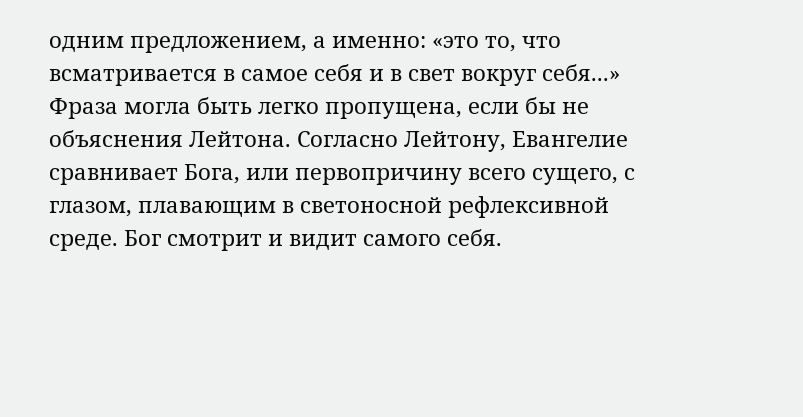одним предложением, а именно: «это то, что всматривается в самое себя и в свет вокруг себя...» Фраза могла быть легко пропущена, если бы не объяснения Лейтона. Согласно Лейтону, Евангелие сравнивает Бога, или первопричину всего сущего, с глазом, плавающим в светоносной рефлексивной среде. Бог смотрит и видит самого себя.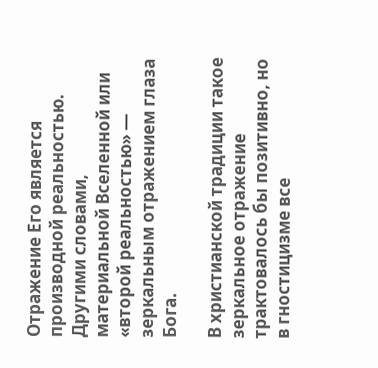Отражение Его является производной реальностью. Другими словами, материальной Вселенной или «второй реальностью» — зеркальным отражением глаза Бога.

В христианской традиции такое зеркальное отражение трактовалось бы позитивно, но в гностицизме все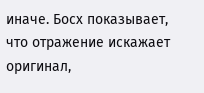иначе. Босх показывает, что отражение искажает оригинал,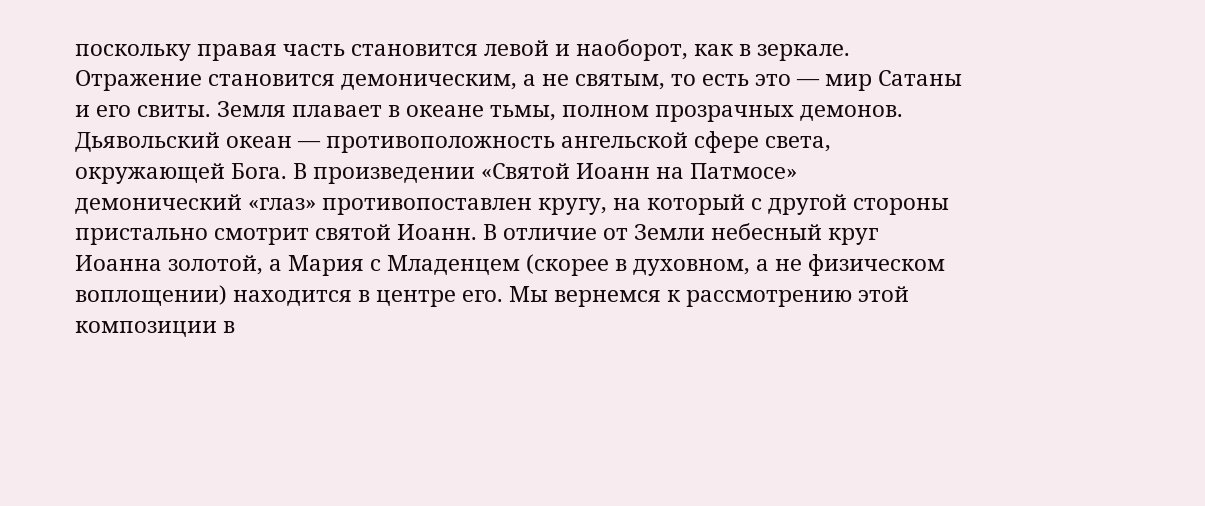поскольку правая часть становится левой и наоборот, как в зеркале. Отражение становится демоническим, а не святым, то есть это — мир Сатаны и его свиты. Земля плавает в океане тьмы, полном прозрачных демонов. Дьявольский океан — противоположность ангельской сфере света, окружающей Бога. В произведении «Святой Иоанн на Патмосе» демонический «глаз» противопоставлен кругу, на который с другой стороны пристально смотрит святой Иоанн. В отличие от Земли небесный круг Иоанна золотой, а Мария с Младенцем (скорее в духовном, а не физическом воплощении) находится в центре его. Мы вернемся к рассмотрению этой композиции в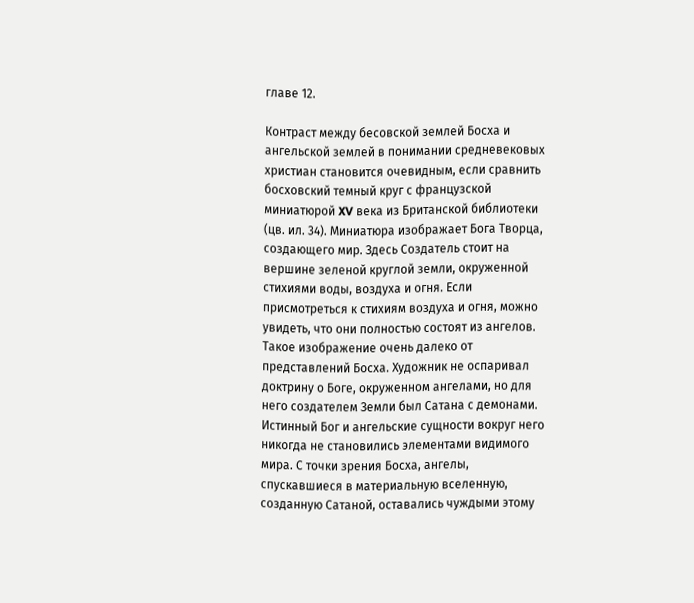главе 12.

Контраст между бесовской землей Босха и ангельской землей в понимании средневековых христиан становится очевидным, если сравнить босховский темный круг с французской миниатюрой XV века из Британской библиотеки (цв. ил. 34). Миниатюра изображает Бога Творца, создающего мир. Здесь Создатель стоит на вершине зеленой круглой земли, окруженной стихиями воды, воздуха и огня. Если присмотреться к стихиям воздуха и огня, можно увидеть, что они полностью состоят из ангелов. Такое изображение очень далеко от представлений Босха. Художник не оспаривал доктрину о Боге, окруженном ангелами, но для него создателем Земли был Сатана с демонами. Истинный Бог и ангельские сущности вокруг него никогда не становились элементами видимого мира. С точки зрения Босха, ангелы, спускавшиеся в материальную вселенную, созданную Сатаной, оставались чуждыми этому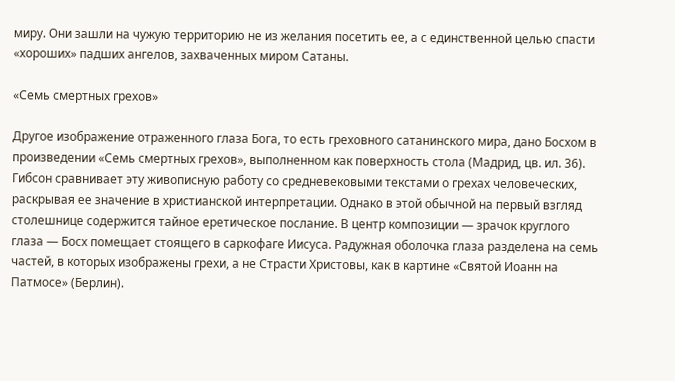миру. Они зашли на чужую территорию не из желания посетить ее, а с единственной целью спасти «хороших» падших ангелов, захваченных миром Сатаны.

«Семь смертных грехов»

Другое изображение отраженного глаза Бога, то есть греховного сатанинского мира, дано Босхом в произведении «Семь смертных грехов», выполненном как поверхность стола (Мадрид, цв. ил. 36). Гибсон сравнивает эту живописную работу со средневековыми текстами о грехах человеческих, раскрывая ее значение в христианской интерпретации. Однако в этой обычной на первый взгляд столешнице содержится тайное еретическое послание. В центр композиции — зрачок круглого глаза — Босх помещает стоящего в саркофаге Иисуса. Радужная оболочка глаза разделена на семь частей, в которых изображены грехи, а не Страсти Христовы, как в картине «Святой Иоанн на Патмосе» (Берлин).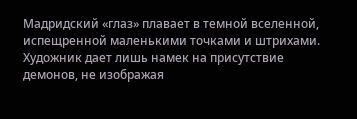Мадридский «глаз» плавает в темной вселенной, испещренной маленькими точками и штрихами. Художник дает лишь намек на присутствие демонов, не изображая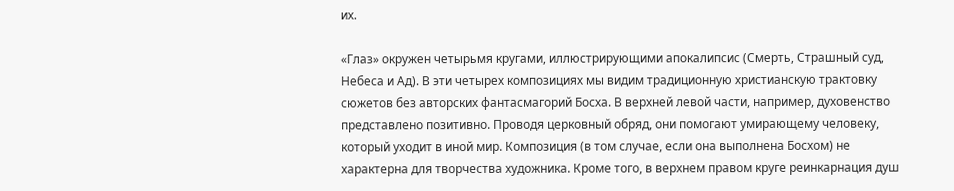их.

«Глаз» окружен четырьмя кругами, иллюстрирующими апокалипсис (Смерть, Страшный суд, Небеса и Ад). В эти четырех композициях мы видим традиционную христианскую трактовку сюжетов без авторских фантасмагорий Босха. В верхней левой части, например, духовенство представлено позитивно. Проводя церковный обряд, они помогают умирающему человеку, который уходит в иной мир. Композиция (в том случае, если она выполнена Босхом) не характерна для творчества художника. Кроме того, в верхнем правом круге реинкарнация душ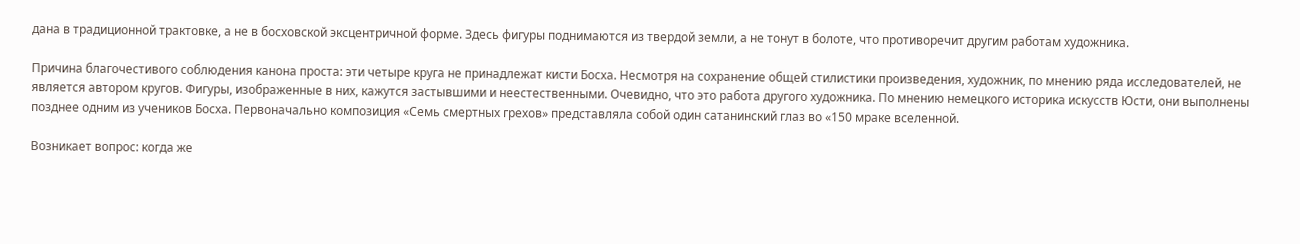дана в традиционной трактовке, а не в босховской эксцентричной форме. Здесь фигуры поднимаются из твердой земли, а не тонут в болоте, что противоречит другим работам художника.

Причина благочестивого соблюдения канона проста: эти четыре круга не принадлежат кисти Босха. Несмотря на сохранение общей стилистики произведения, художник, по мнению ряда исследователей, не является автором кругов. Фигуры, изображенные в них, кажутся застывшими и неестественными. Очевидно, что это работа другого художника. По мнению немецкого историка искусств Юсти, они выполнены позднее одним из учеников Босха. Первоначально композиция «Семь смертных грехов» представляла собой один сатанинский глаз во «150 мраке вселенной.

Возникает вопрос: когда же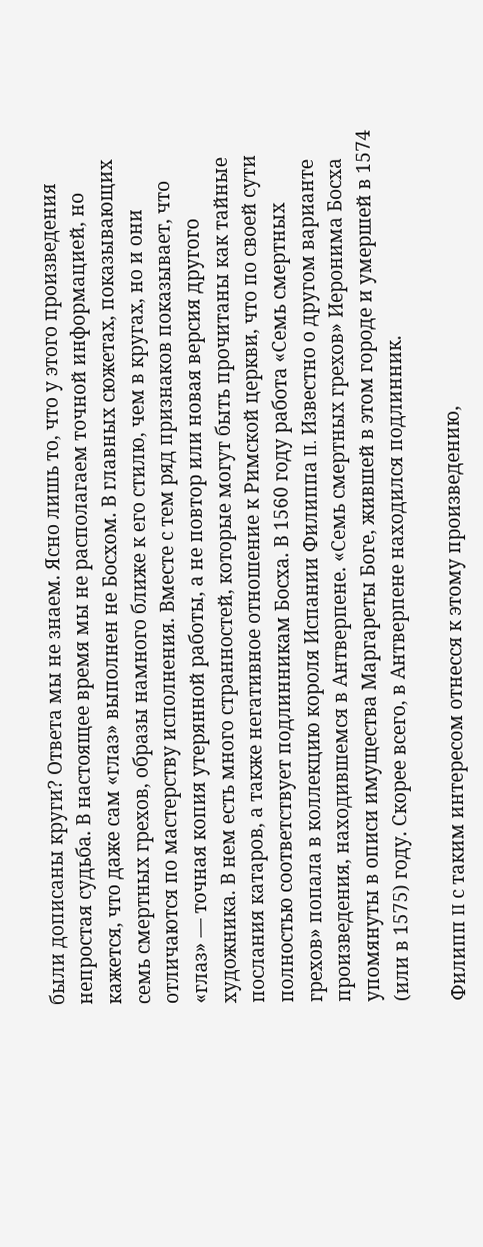были дописаны круги? Ответа мы не знаем. Ясно лишь то, что у этого произведения непростая судьба. В настоящее время мы не располагаем точной информацией, но кажется, что даже сам «глаз» выполнен не Босхом. В главных сюжетах, показывающих семь смертных грехов, образы намного ближе к его стилю, чем в кругах, но и они отличаются по мастерству исполнения. Вместе с тем ряд признаков показывает, что «глаз» — точная копия утерянной работы, а не повтор или новая версия другого художника. В нем есть много странностей, которые могут быть прочитаны как тайные послания катаров, а также негативное отношение к Римской церкви, что по своей сути полностью соответствует подлинникам Босха. В 1560 году работа «Семь смертных грехов» попала в коллекцию короля Испании Филиппа II. Известно о другом варианте произведения, находившемся в Антверпене. «Семь смертных грехов» Иеронима Босха упомянуты в описи имущества Маргареты Боге, жившей в этом городе и умершей в 1574 (или в 1575) году. Скорее всего, в Антверпене находился подлинник.

Филипп II с таким интересом отнесся к этому произведению,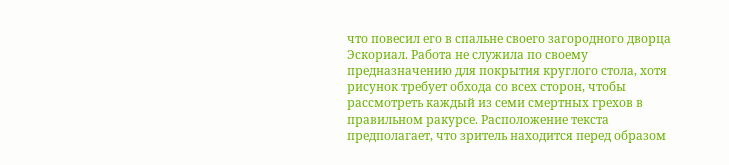что повесил его в спальне своего загородного дворца Эскориал. Работа не служила по своему предназначению для покрытия круглого стола, хотя рисунок требует обхода со всех сторон, чтобы рассмотреть каждый из семи смертных грехов в правильном ракурсе. Расположение текста предполагает, что зритель находится перед образом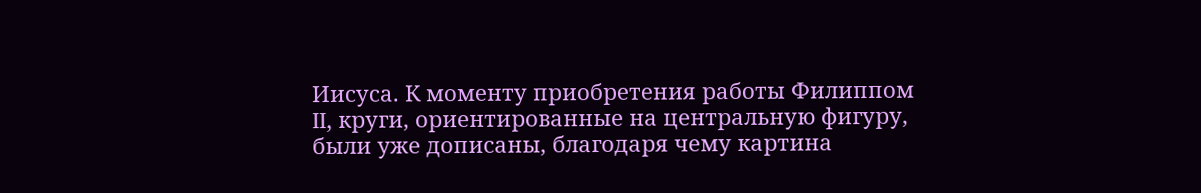Иисуса. К моменту приобретения работы Филиппом II, круги, ориентированные на центральную фигуру, были уже дописаны, благодаря чему картина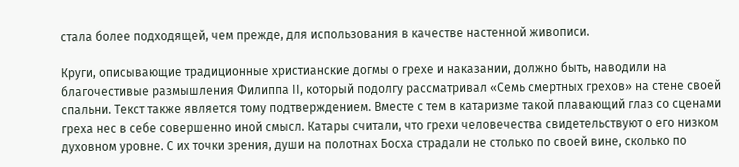стала более подходящей, чем прежде, для использования в качестве настенной живописи.

Круги, описывающие традиционные христианские догмы о грехе и наказании, должно быть, наводили на благочестивые размышления Филиппа II, который подолгу рассматривал «Семь смертных грехов» на стене своей спальни. Текст также является тому подтверждением. Вместе с тем в катаризме такой плавающий глаз со сценами греха нес в себе совершенно иной смысл. Катары считали, что грехи человечества свидетельствуют о его низком духовном уровне. С их точки зрения, души на полотнах Босха страдали не столько по своей вине, сколько по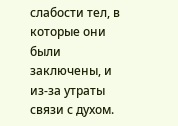слабости тел, в которые они были заключены, и из-за утраты связи с духом.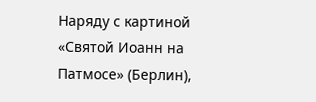Наряду с картиной «Святой Иоанн на Патмосе» (Берлин),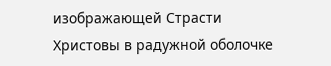изображающей Страсти Христовы в радужной оболочке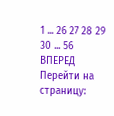1 ... 26 27 28 29 30 ... 56 ВПЕРЕД
Перейти на страницу: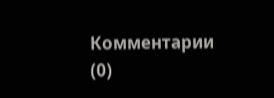Комментарии (0)